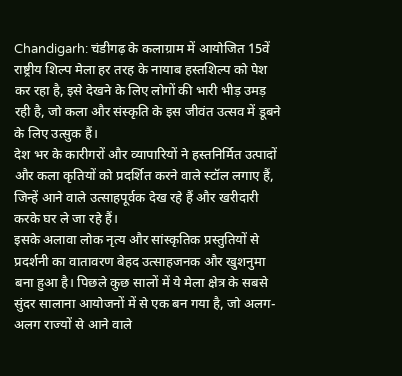Chandigarh: चंडीगढ़ के कलाग्राम में आयोजित 15वें राष्ट्रीय शिल्प मेला हर तरह के नायाब हस्तशिल्प को पेश कर रहा है, इसे देखने के लिए लोगों की भारी भीड़ उमड़ रही है, जो कला और संस्कृति के इस जीवंत उत्सव में डूबने के लिए उत्सुक हैं।
देश भर के कारीगरों और व्यापारियों ने हस्तनिर्मित उत्पादों और कला कृतियों को प्रदर्शित करने वाले स्टॉल लगाए हैं, जिन्हें आने वाले उत्साहपूर्वक देख रहे हैं और खरीदारी करके घर ले जा रहे हैं।
इसके अलावा लोक नृत्य और सांस्कृतिक प्रस्तुतियों से प्रदर्शनी का वातावरण बेहद उत्साहजनक और खुशनुमा बना हुआ है। पिछले कुछ सालों में ये मेला क्षेत्र के सबसे सुंदर सालाना आयोजनों में से एक बन गया है, जो अलग-अलग राज्यों से आने वाले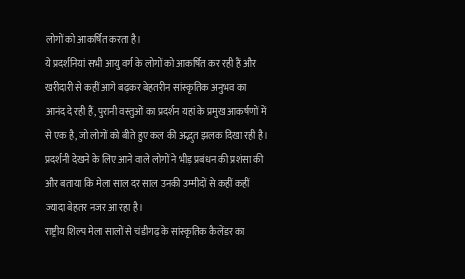लोगों को आकर्षित करता है।
ये प्रदर्शनियां सभी आयु वर्ग के लोगों को आकर्षित कर रही हैं और खरीदारी से कहीं आगे बढ़कर बेहतरीन सांस्कृतिक अनुभव का आनंद दे रही हैं, पुरानी वस्तुओं का प्रदर्शन यहां के प्रमुख आकर्षणों में से एक है, जो लोगों को बीते हुए कल की अद्भुत झलक दिखा रही है।
प्रदर्शनी देखने के लिए आने वाले लोगों ने भीड़ प्रबंधन की प्रशंसा की और बताया कि मेला साल दर साल उनकी उम्मीदों से कहीं कहीं ज्यादा बेहतर नजर आ रहा है।
राष्ट्रीय शिल्प मेला सालों से चंडीगढ़ के सांस्कृतिक कैलेंडर का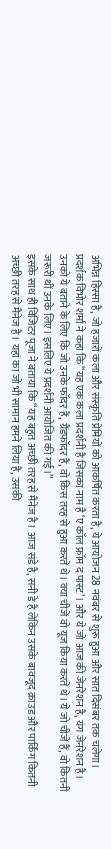अभिन्न हिस्सा है, जो हजारों कला और संस्कृति प्रेमियों को आकर्षित करता है, ये आयोजन 28 नवंबर से शुरू हुआ और सात दिसंबर तक चलेगा।
प्रदर्शक विभोर शर्मा ने कहा कि “यह एक कला प्रदर्शनी है जिसका नाम है ‘ए कॉल फ्रॉम द पास्ट’। और ये जो आज की जेनरेशन है, यंग जेनरेशन है। उनको ये बताने के लिए कि जो उनके फॉदर हैं, ग्रैंडफॉदर हैं, वो किस तरह से हुआ करते थे। क्या चीजें वो यूज किया करते थे। ये जो चीजें हैं, वो कितनी जरूरी थीं उनके लिए। इसलिए ये प्रदर्शनी आयोजित की गई।”
इसके साथ ही विजिटर पूजा ने बताया कि “यह बहुत अच्छी तरह से मैनेज है। आज संडे है, सनी डे है लेकिन उसके बावजूद क्राउड और पार्किंग कितनी अच्छी तरह से मैनेज है। यहां का जो भी सामान हमने लिया है, उसकी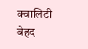क्वालिटी बेहद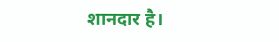शानदार है।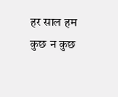हर साल हम कुछ न कुछ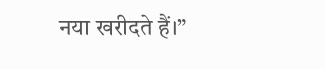नया खरीदते हैं।”